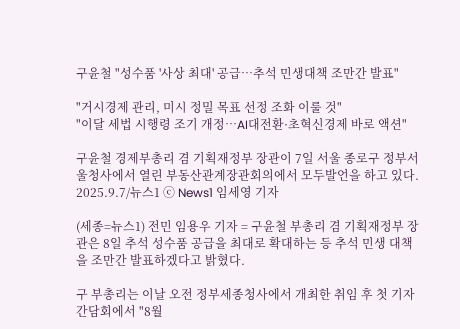구윤철 "성수품 '사상 최대' 공급…추석 민생대책 조만간 발표"

"거시경제 관리, 미시 정밀 목표 선정 조화 이룰 것"
"이달 세법 시행령 조기 개정…AI대전환·초혁신경제 바로 액션"

구윤철 경제부총리 겸 기획재정부 장관이 7일 서울 종로구 정부서울청사에서 열린 부동산관계장관회의에서 모두발언을 하고 있다. 2025.9.7/뉴스1 ⓒ News1 임세영 기자

(세종=뉴스1) 전민 임용우 기자 = 구윤철 부총리 겸 기획재정부 장관은 8일 추석 성수품 공급을 최대로 확대하는 등 추석 민생 대책을 조만간 발표하겠다고 밝혔다.

구 부총리는 이날 오전 정부세종청사에서 개최한 취임 후 첫 기자간담회에서 "8월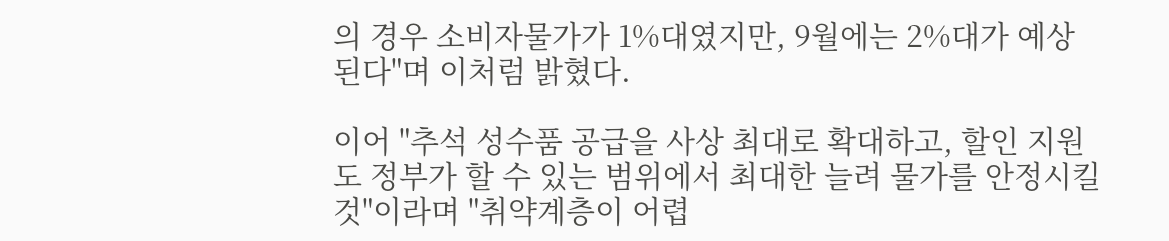의 경우 소비자물가가 1%대였지만, 9월에는 2%대가 예상된다"며 이처럼 밝혔다.

이어 "추석 성수품 공급을 사상 최대로 확대하고, 할인 지원도 정부가 할 수 있는 범위에서 최대한 늘려 물가를 안정시킬 것"이라며 "취약계층이 어렵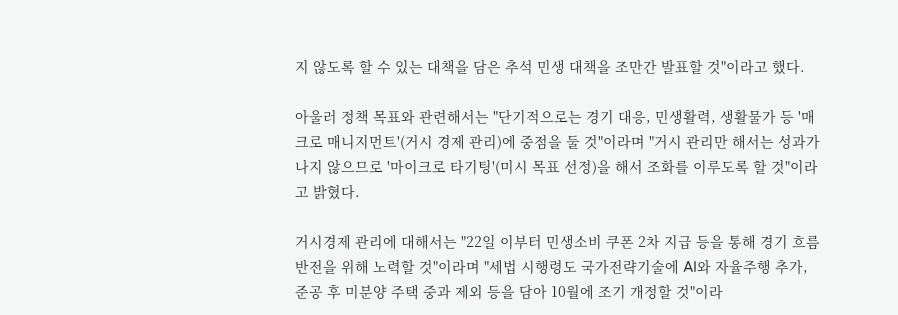지 않도록 할 수 있는 대책을 담은 추석 민생 대책을 조만간 발표할 것"이라고 했다.

아울러 정책 목표와 관련해서는 "단기적으로는 경기 대응, 민생활력, 생활물가 등 '매크로 매니지먼트'(거시 경제 관리)에 중점을 둘 것"이라며 "거시 관리만 해서는 성과가 나지 않으므로 '마이크로 타기팅'(미시 목표 선정)을 해서 조화를 이루도록 할 것"이라고 밝혔다.

거시경제 관리에 대해서는 "22일 이부터 민생소비 쿠폰 2차 지급 등을 통해 경기 흐름 반전을 위해 노력할 것"이라며 "세법 시행령도 국가전략기술에 AI와 자율주행 추가, 준공 후 미분양 주택 중과 제외 등을 담아 10월에 조기 개정할 것"이라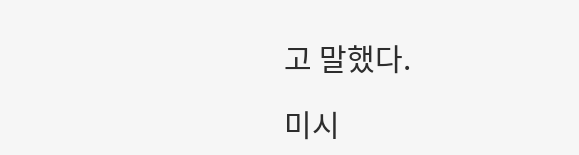고 말했다.

미시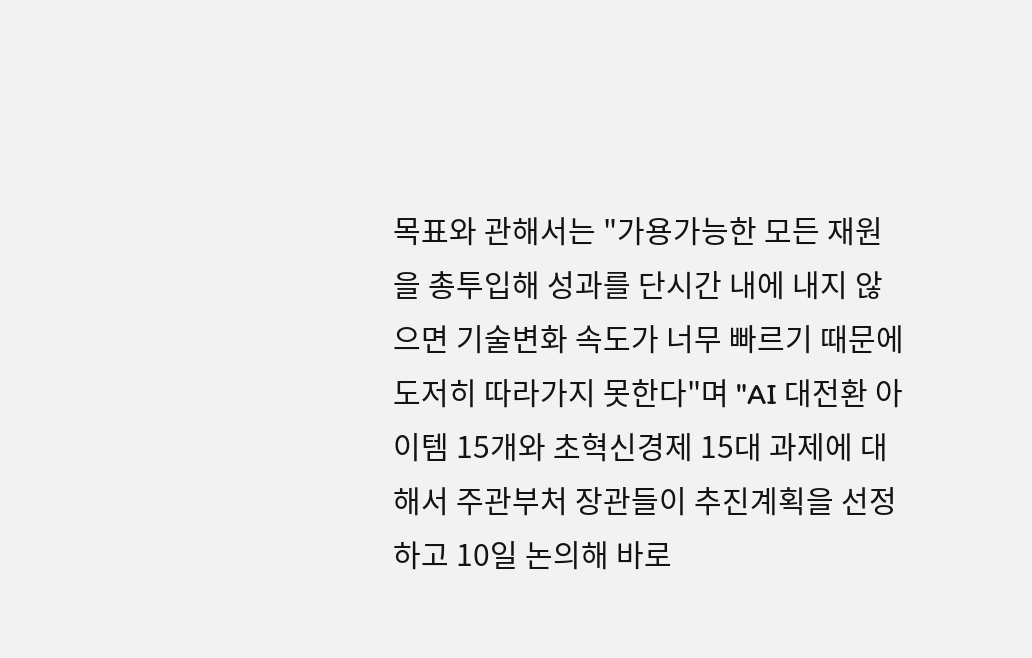목표와 관해서는 "가용가능한 모든 재원을 총투입해 성과를 단시간 내에 내지 않으면 기술변화 속도가 너무 빠르기 때문에 도저히 따라가지 못한다"며 "AI 대전환 아이템 15개와 초혁신경제 15대 과제에 대해서 주관부처 장관들이 추진계획을 선정하고 10일 논의해 바로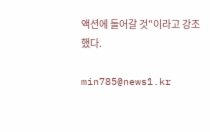액션에 들어갈 것"이라고 강조했다.

min785@news1.kr